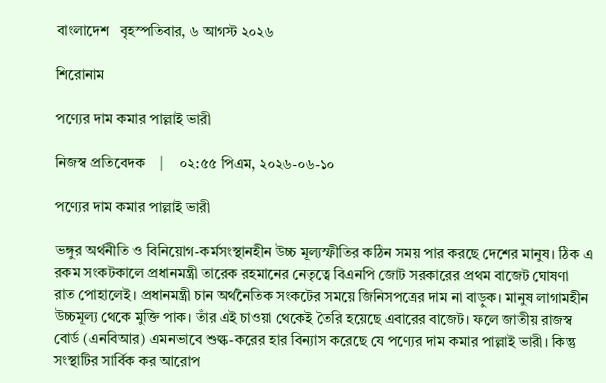বাংলাদেশ   বৃহস্পতিবার, ৬ আগস্ট ২০২৬

শিরোনাম

পণ্যের দাম কমার পাল্লাই ভারী

নিজস্ব প্রতিবেদক    |    ০২:৫৫ পিএম, ২০২৬-০৬-১০

পণ্যের দাম কমার পাল্লাই ভারী

ভঙ্গুর অর্থনীতি ও বিনিয়োগ-কর্মসংস্থানহীন উচ্চ মূল্যস্ফীতির কঠিন সময় পার করছে দেশের মানুষ। ঠিক এ রকম সংকটকালে প্রধানমন্ত্রী তারেক রহমানের নেতৃত্বে বিএনপি জোট সরকারের প্রথম বাজেট ঘোষণা রাত পোহালেই। প্রধানমন্ত্রী চান অর্থনৈতিক সংকটের সময়ে জিনিসপত্রের দাম না বাড়ুক। মানুষ লাগামহীন উচ্চমূল্য থেকে মুক্তি পাক। তাঁর এই চাওয়া থেকেই তৈরি হয়েছে এবারের বাজেট। ফলে জাতীয় রাজস্ব বোর্ড (এনবিআর) এমনভাবে শুল্ক-করের হার বিন্যাস করেছে যে পণ্যের দাম কমার পাল্লাই ভারী। কিন্তু সংস্থাটির সার্বিক কর আরোপ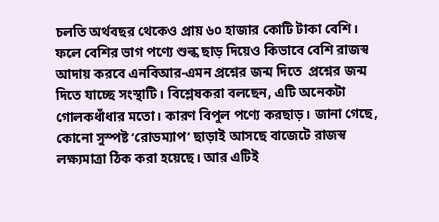চলতি অর্থবছর থেকেও প্রায় ৬০ হাজার কোটি টাকা বেশি। ফলে বেশির ভাগ পণ্যে শুল্ক ছাড় দিয়েও কিভাবে বেশি রাজস্ব আদায় করবে এনবিআর-এমন প্রশ্নের জন্ম দিতে  প্রশ্নের জন্ম দিতে যাচ্ছে সংস্থাটি। বিশ্লেষকরা বলছেন, এটি অনেকটা গোলকধাঁধার মতো। কারণ বিপুল পণ্যে করছাড়। জানা গেছে, কোনো সুস্পষ্ট ‘রোডম্যাপ’ ছাড়াই আসছে বাজেটে রাজস্ব লক্ষ্যমাত্রা ঠিক করা হয়েছে। আর এটিই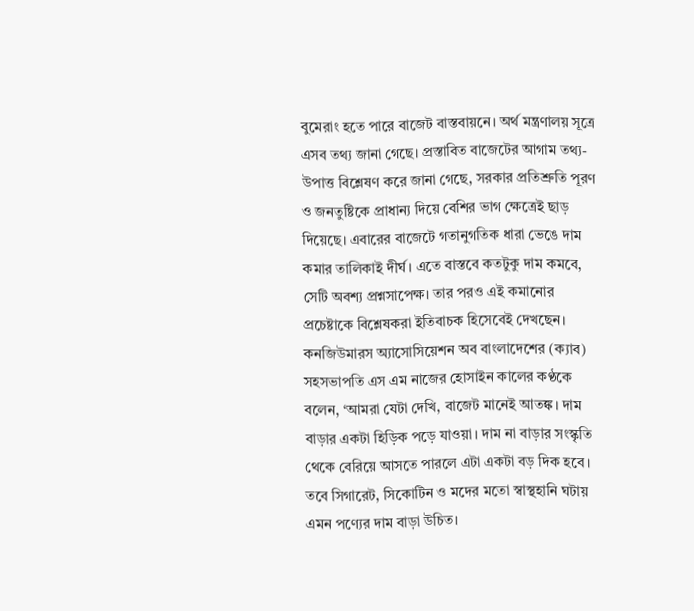বুমেরাং হতে পারে বাজেট বাস্তবায়নে। অর্থ মন্ত্রণালয় সূত্রে এসব তথ্য জানা গেছে। প্রস্তাবিত বাজেটের আগাম তথ্য-উপাত্ত বিশ্লেষণ করে জানা গেছে, সরকার প্রতিশ্রুতি পূরণ ও জনতুষ্টিকে প্রাধান্য দিয়ে বেশির ভাগ ক্ষেত্রেই ছাড় দিয়েছে। এবারের বাজেটে গতানুগতিক ধারা ভেঙে দাম কমার তালিকাই দীর্ঘ। এতে বাস্তবে কতটুকু দাম কমবে, সেটি অবশ্য প্রশ্নসাপেক্ষ। তার পরও এই কমানোর প্রচেষ্টাকে বিশ্লেষকরা ইতিবাচক হিসেবেই দেখছেন। কনজিউমারস অ্যাসোসিয়েশন অব বাংলাদেশের (ক্যাব) সহসভাপতি এস এম নাজের হোসাইন কালের কণ্ঠকে বলেন, ‘আমরা যেটা দেখি, বাজেট মানেই আতঙ্ক। দাম বাড়ার একটা হিড়িক পড়ে যাওয়া। দাম না বাড়ার সংস্কৃতি থেকে বেরিয়ে আসতে পারলে এটা একটা বড় দিক হবে। তবে সিগারেট, সিকোটিন ও মদের মতো স্বাস্থহানি ঘটায় এমন পণ্যের দাম বাড়া উচিত।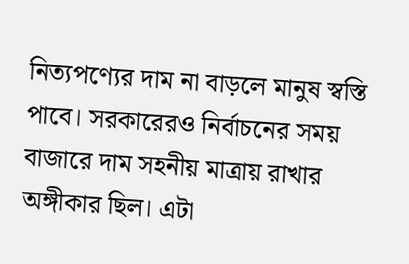নিত্যপণ্যের দাম না বাড়লে মানুষ স্বস্তি পাবে। সরকারেরও নির্বাচনের সময় বাজারে দাম সহনীয় মাত্রায় রাখার অঙ্গীকার ছিল। এটা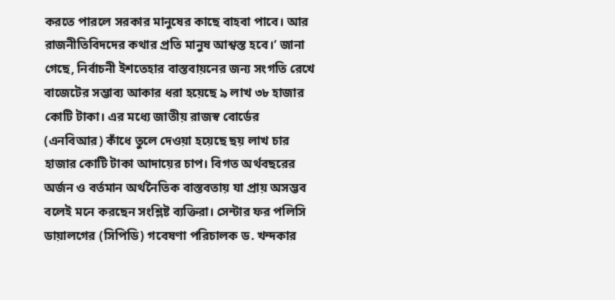করতে পারলে সরকার মানুষের কাছে বাহবা পাবে। আর রাজনীতিবিদদের কথার প্রতি মানুষ আশ্বস্ত হবে।’ জানা গেছে, নির্বাচনী ইশতেহার বাস্তবায়নের জন্য সংগতি রেখে বাজেটের সম্ভাব্য আকার ধরা হয়েছে ৯ লাখ ৩৮ হাজার কোটি টাকা। এর মধ্যে জাতীয় রাজস্ব বোর্ডের (এনবিআর) কাঁধে তুলে দেওয়া হয়েছে ছয় লাখ চার হাজার কোটি টাকা আদায়ের চাপ। বিগত অর্থবছরের অর্জন ও বর্তমান অর্থনৈতিক বাস্তবতায় যা প্রায় অসম্ভব বলেই মনে করছেন সংশ্লিষ্ট ব্যক্তিরা। সেন্টার ফর পলিসি ডায়ালগের (সিপিডি) গবেষণা পরিচালক ড. খন্দকার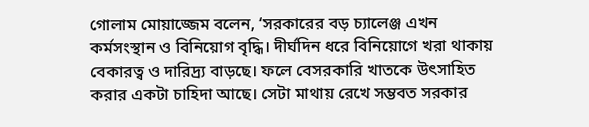গোলাম মোয়াজ্জেম বলেন, ‘সরকারের বড় চ্যালেঞ্জ এখন কর্মসংস্থান ও বিনিয়োগ বৃদ্ধি। দীর্ঘদিন ধরে বিনিয়োগে খরা থাকায় বেকারত্ব ও দারিদ্র্য বাড়ছে। ফলে বেসরকারি খাতকে উৎসাহিত করার একটা চাহিদা আছে। সেটা মাথায় রেখে সম্ভবত সরকার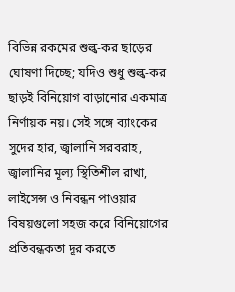বিভিন্ন রকমের শুল্ক-কর ছাড়ের ঘোষণা দিচ্ছে; যদিও শুধু শুল্ক-কর ছাড়ই বিনিয়োগ বাড়ানোর একমাত্র নির্ণায়ক নয়। সেই সঙ্গে ব্যাংকের সুদের হার, জ্বালানি সরবরাহ, জ্বালানির মূল্য স্থিতিশীল রাখা, লাইসেন্স ও নিবন্ধন পাওয়ার বিষয়গুলো সহজ করে বিনিয়োগের প্রতিবন্ধকতা দূর করতে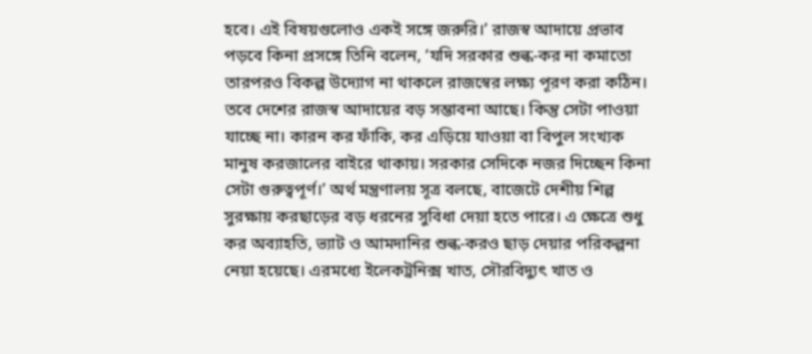হবে। এই বিষয়গুলোও একই সঙ্গে জরুরি।’ রাজস্ব আদায়ে প্রভাব পড়বে কিনা প্রসঙ্গে তিনি বলেন, ‘যদি সরকার শুল্ক-কর না কমাতো তারপরও বিকল্প উদ্যোগ না থাকলে রাজস্বের লক্ষ্য পূরণ করা কঠিন। তবে দেশের রাজস্ব আদায়ের বড় সম্ভাবনা আছে। কিন্তু সেটা পাওয়া যাচ্ছে না। কারন কর ফাঁকি, কর এড়িয়ে যাওয়া বা বিপুল সংখ্যক মানুষ করজালের বাইরে থাকায়। সরকার সেদিকে নজর দিচ্ছেন কিনা সেটা গুরুত্বপূর্ণ।’ অর্থ মন্ত্রণালয় সূত্র বলছে, বাজেটে দেশীয় শিল্প সুরক্ষায় করছাড়ের বড় ধরনের সুবিধা দেয়া হতে পারে। এ ক্ষেত্রে শুধু কর অব্যাহতি, ভ্যাট ও আমদানির শুল্ক-করও ছাড় দেয়ার পরিকল্পনা নেয়া হয়েছে। এরমধ্যে ইলেকট্রনিক্স খাত, সৌরবিদ্যুৎ খাত ও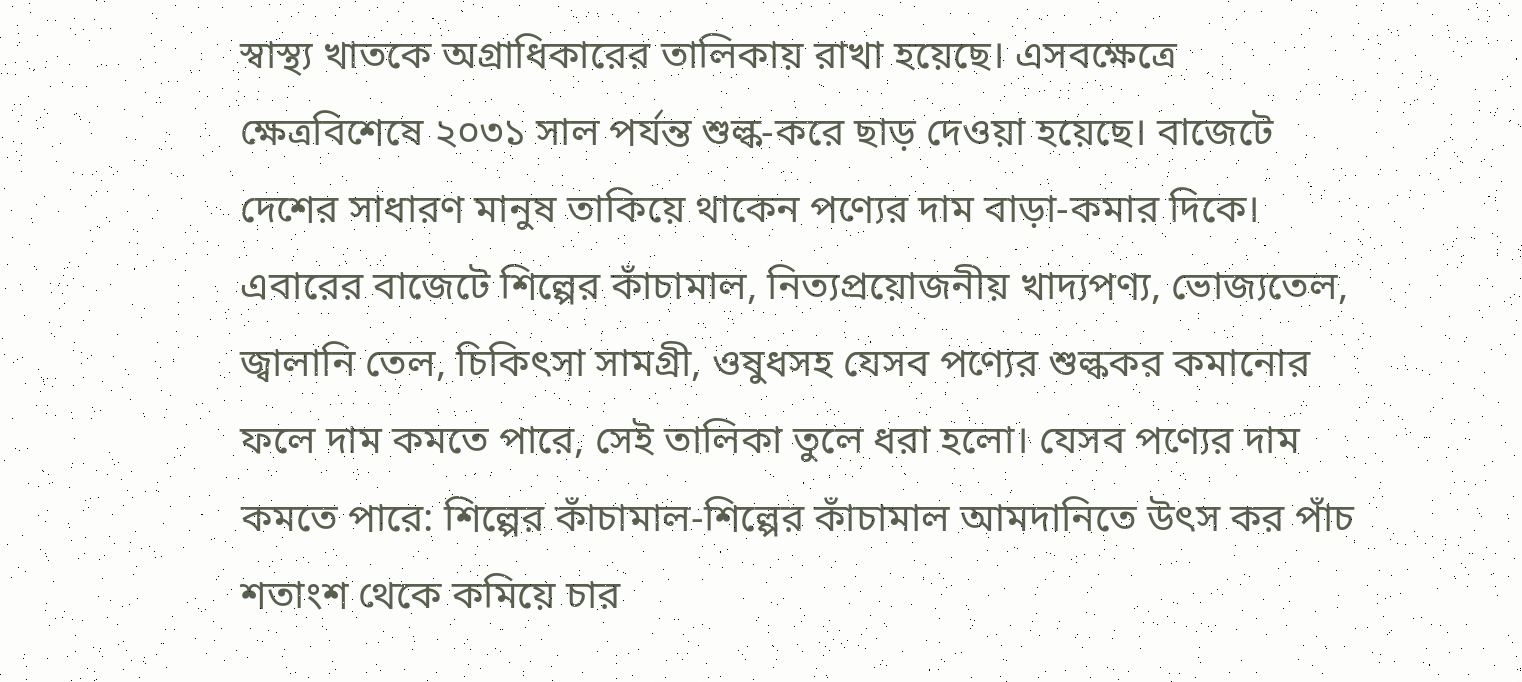স্বাস্থ্য খাতকে অগ্রাধিকারের তালিকায় রাখা হয়েছে। এসবক্ষেত্রে ক্ষেত্রবিশেষে ২০৩১ সাল পর্যন্ত শুল্ক-করে ছাড় দেওয়া হয়েছে। বাজেটে দেশের সাধারণ মানুষ তাকিয়ে থাকেন পণ্যের দাম বাড়া-কমার দিকে। এবারের বাজেটে শিল্পের কাঁচামাল, নিত্যপ্রয়োজনীয় খাদ্যপণ্য, ভোজ্যতেল, জ্বালানি তেল, চিকিৎসা সামগ্রী, ওষুধসহ যেসব পণ্যের শুল্ককর কমানোর ফলে দাম কমতে পারে, সেই তালিকা তুলে ধরা হলো। যেসব পণ্যের দাম কমতে পারে: শিল্পের কাঁচামাল-শিল্পের কাঁচামাল আমদানিতে উৎস কর পাঁচ শতাংশ থেকে কমিয়ে চার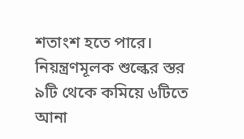শতাংশ হতে পারে। নিয়ন্ত্রণমূলক শুল্কের স্তর ৯টি থেকে কমিয়ে ৬টিতে আনা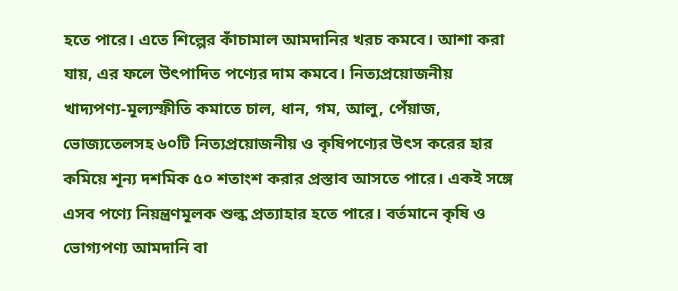হতে পারে। এতে শিল্পের কাঁচামাল আমদানির খরচ কমবে। আশা করা যায়, এর ফলে উৎপাদিত পণ্যের দাম কমবে। নিত্যপ্রয়োজনীয় খাদ্যপণ্য-মূল্যস্ফীতি কমাতে চাল, ধান, গম, আলু, পেঁয়াজ, ভোজ্যতেলসহ ৬০টি নিত্যপ্রয়োজনীয় ও কৃষিপণ্যের উৎস করের হার কমিয়ে শূন্য দশমিক ৫০ শতাংশ করার প্রস্তাব আসতে পারে। একই সঙ্গে এসব পণ্যে নিয়ন্ত্রণমূলক শুল্ক প্রত্যাহার হতে পারে। বর্তমানে কৃষি ও ভোগ্যপণ্য আমদানি বা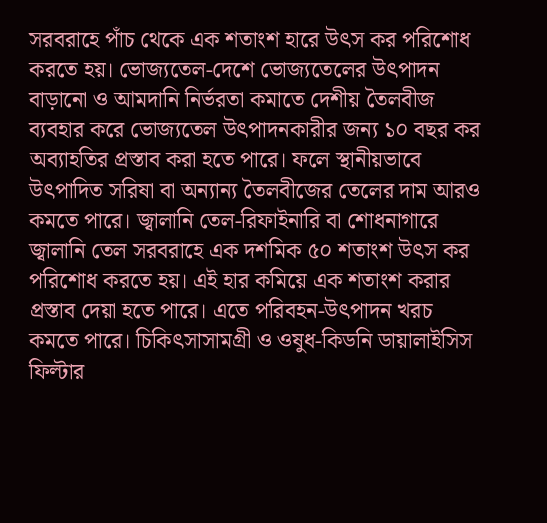সরবরাহে পাঁচ থেকে এক শতাংশ হারে উৎস কর পরিশোধ করতে হয়। ভোজ্যতেল-দেশে ভোজ্যতেলের উৎপাদন বাড়ানো ও আমদানি নির্ভরতা কমাতে দেশীয় তৈলবীজ ব্যবহার করে ভোজ্যতেল উৎপাদনকারীর জন্য ১০ বছর কর অব্যাহতির প্রস্তাব করা হতে পারে। ফলে স্থানীয়ভাবে উৎপাদিত সরিষা বা অন্যান্য তৈলবীজের তেলের দাম আরও কমতে পারে। জ্বালানি তেল-রিফাইনারি বা শোধনাগারে জ্বালানি তেল সরবরাহে এক দশমিক ৫০ শতাংশ উৎস কর পরিশোধ করতে হয়। এই হার কমিয়ে এক শতাংশ করার প্রস্তাব দেয়া হতে পারে। এতে পরিবহন-উৎপাদন খরচ কমতে পারে। চিকিৎসাসামগ্রী ও ওষুধ-কিডনি ডায়ালাইসিস ফিল্টার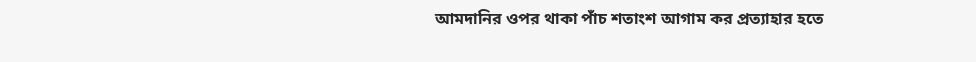আমদানির ওপর থাকা পাঁচ শতাংশ আগাম কর প্রত্যাহার হতে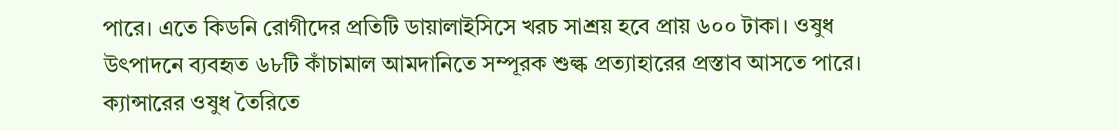পারে। এতে কিডনি রোগীদের প্রতিটি ডায়ালাইসিসে খরচ সাশ্রয় হবে প্রায় ৬০০ টাকা। ওষুধ উৎপাদনে ব্যবহৃত ৬৮টি কাঁচামাল আমদানিতে সম্পূরক শুল্ক প্রত্যাহারের প্রস্তাব আসতে পারে। ক্যান্সারের ওষুধ তৈরিতে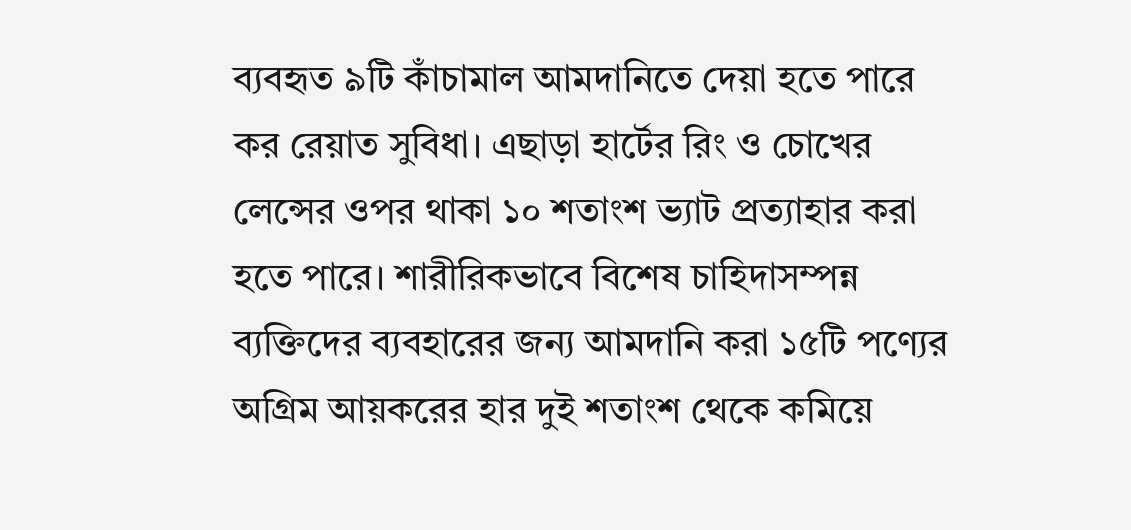ব্যবহৃত ৯টি কাঁচামাল আমদানিতে দেয়া হতে পারে কর রেয়াত সুবিধা। এছাড়া হার্টের রিং ও চোখের লেন্সের ওপর থাকা ১০ শতাংশ ভ্যাট প্রত্যাহার করা হতে পারে। শারীরিকভাবে বিশেষ চাহিদাসম্পন্ন ব্যক্তিদের ব্যবহারের জন্য আমদানি করা ১৫টি পণ্যের অগ্রিম আয়করের হার দুই শতাংশ থেকে কমিয়ে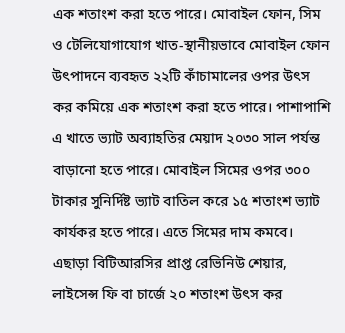এক শতাংশ করা হতে পারে। মোবাইল ফোন, সিম ও টেলিযোগাযোগ খাত-স্থানীয়ভাবে মোবাইল ফোন উৎপাদনে ব্যবহৃত ২২টি কাঁচামালের ওপর উৎস কর কমিয়ে এক শতাংশ করা হতে পারে। পাশাপাশি এ খাতে ভ্যাট অব্যাহতির মেয়াদ ২০৩০ সাল পর্যন্ত বাড়ানো হতে পারে। মোবাইল সিমের ওপর ৩০০ টাকার সুনির্দিষ্ট ভ্যাট বাতিল করে ১৫ শতাংশ ভ্যাট কার্যকর হতে পারে। এতে সিমের দাম কমবে। এছাড়া বিটিআরসির প্রাপ্ত রেভিনিউ শেয়ার, লাইসেন্স ফি বা চার্জে ২০ শতাংশ উৎস কর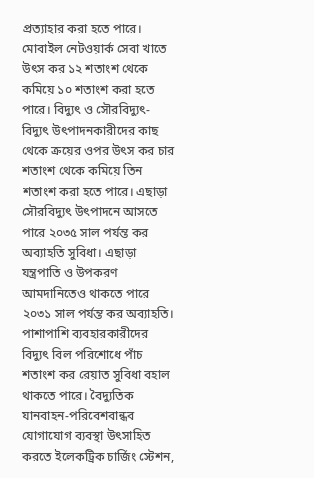প্রত্যাহার করা হতে পারে। মোবাইল নেটওয়ার্ক সেবা খাতে উৎস কর ১২ শতাংশ থেকে কমিয়ে ১০ শতাংশ করা হতে পারে। বিদ্যুৎ ও সৌরবিদ্যুৎ-বিদ্যুৎ উৎপাদনকারীদের কাছ থেকে ক্রয়ের ওপর উৎস কর চার শতাংশ থেকে কমিয়ে তিন শতাংশ করা হতে পারে। এছাড়া সৌরবিদ্যুৎ উৎপাদনে আসতে পারে ২০৩৫ সাল পর্যন্ত কর অব্যাহতি সুবিধা। এছাড়া যন্ত্রপাতি ও উপকরণ আমদানিতেও থাকতে পারে ২০৩১ সাল পর্যন্ত কর অব্যাহতি। পাশাপাশি ব্যবহারকারীদের বিদ্যুৎ বিল পরিশোধে পাঁচ শতাংশ কর রেয়াত সুবিধা বহাল থাকতে পারে। বৈদ্যুতিক যানবাহন-পরিবেশবান্ধব যোগাযোগ ব্যবস্থা উৎসাহিত করতে ইলেকট্রিক চার্জিং স্টেশন,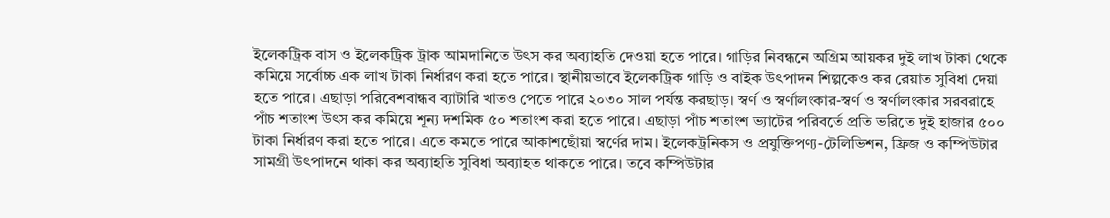ইলেকট্রিক বাস ও ইলেকট্রিক ট্রাক আমদানিতে উৎস কর অব্যাহতি দেওয়া হতে পারে। গাড়ির নিবন্ধনে অগ্রিম আয়কর দুই লাখ টাকা থেকে কমিয়ে সর্বোচ্চ এক লাখ টাকা নির্ধারণ করা হতে পারে। স্থানীয়ভাবে ইলেকট্রিক গাড়ি ও বাইক উৎপাদন শিল্পকেও কর রেয়াত সুবিধা দেয়া হতে পারে। এছাড়া পরিবেশবান্ধব ব্যাটারি খাতও পেতে পারে ২০৩০ সাল পর্যন্ত করছাড়। স্বর্ণ ও স্বর্ণালংকার-স্বর্ণ ও স্বর্ণালংকার সরবরাহে পাঁচ শতাংশ উৎস কর কমিয়ে শূন্য দশমিক ৫০ শতাংশ করা হতে পারে। এছাড়া পাঁচ শতাংশ ভ্যাটের পরিবর্তে প্রতি ভরিতে দুই হাজার ৫০০ টাকা নির্ধারণ করা হতে পারে। এতে কমতে পারে আকাশছোঁয়া স্বর্ণের দাম। ইলেকট্রনিকস ও প্রযুক্তিপণ্য-টেলিভিশন, ফ্রিজ ও কম্পিউটার সামগ্রী উৎপাদনে থাকা কর অব্যাহতি সুবিধা অব্যাহত থাকতে পারে। তবে কম্পিউটার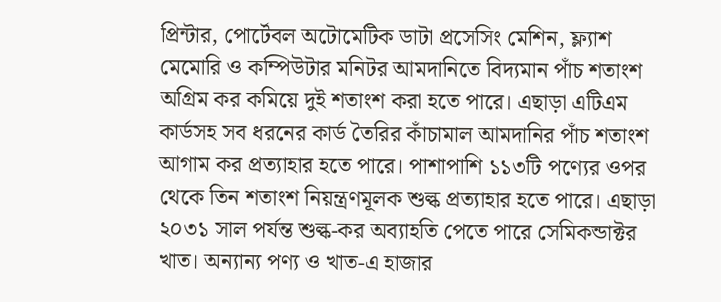প্রিন্টার, পোর্টেবল অটোমেটিক ডাটা প্রসেসিং মেশিন, ফ্ল্যাশ মেমোরি ও কম্পিউটার মনিটর আমদানিতে বিদ্যমান পাঁচ শতাংশ অগ্রিম কর কমিয়ে দুই শতাংশ করা হতে পারে। এছাড়া এটিএম কার্ডসহ সব ধরনের কার্ড তৈরির কাঁচামাল আমদানির পাঁচ শতাংশ আগাম কর প্রত্যাহার হতে পারে। পাশাপাশি ১১৩টি পণ্যের ওপর থেকে তিন শতাংশ নিয়ন্ত্রণমূলক শুল্ক প্রত্যাহার হতে পারে। এছাড়া ২০৩১ সাল পর্যন্ত শুল্ক-কর অব্যাহতি পেতে পারে সেমিকন্ডাক্টর খাত। অন্যান্য পণ্য ও খাত-এ হাজার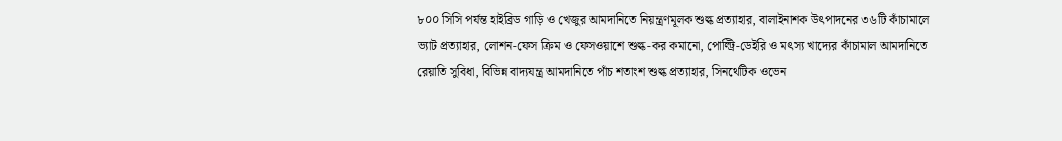৮০০ সিসি পর্যন্ত হাইব্রিড গাড়ি ও খেজুর আমদানিতে নিয়ন্ত্রণমূলক শুল্ক প্রত্যাহার, বালাইনাশক উৎপাদনের ৩৬টি কাঁচামালে ভ্যাট প্রত্যাহার, লোশন-ফেস ক্রিম ও ফেসওয়াশে শুল্ক-কর কমানো, পোল্ট্রি-ডেইরি ও মৎস্য খাদ্যের কাঁচামাল আমদানিতে রেয়াতি সুবিধা, বিভিন্ন বাদ্যযন্ত্র আমদানিতে পাঁচ শতাংশ শুল্ক প্রত্যাহার, সিনথেটিক ওভেন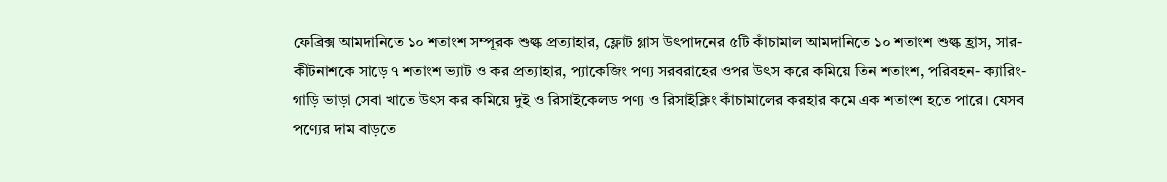ফেব্রিক্স আমদানিতে ১০ শতাংশ সম্পূরক শুল্ক প্রত্যাহার, ফ্লোট গ্লাস উৎপাদনের ৫টি কাঁচামাল আমদানিতে ১০ শতাংশ শুল্ক হ্রাস, সার-কীটনাশকে সাড়ে ৭ শতাংশ ভ্যাট ও কর প্রত্যাহার, প্যাকেজিং পণ্য সরবরাহের ওপর উৎস করে কমিয়ে তিন শতাংশ, পরিবহন- ক্যারিং-গাড়ি ভাড়া সেবা খাতে উৎস কর কমিয়ে দুই ও রিসাইকেলড পণ্য ও রিসাইক্লিং কাঁচামালের করহার কমে এক শতাংশ হতে পারে। যেসব পণ্যের দাম বাড়তে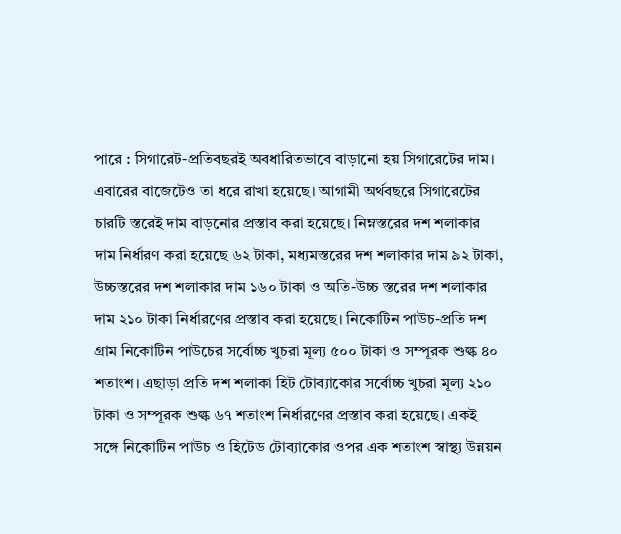পারে : সিগারেট-প্রতিবছরই অবধারিতভাবে বাড়ানো হয় সিগারেটের দাম। এবারের বাজেটেও তা ধরে রাখা হয়েছে। আগামী অর্থবছরে সিগারেটের চারটি স্তরেই দাম বাড়নোর প্রস্তাব করা হয়েছে। নিম্নস্তরের দশ শলাকার দাম নির্ধারণ করা হয়েছে ৬২ টাকা, মধ্যমস্তরের দশ শলাকার দাম ৯২ টাকা, উচ্চস্তরের দশ শলাকার দাম ১৬০ টাকা ও অতি-উচ্চ স্তরের দশ শলাকার দাম ২১০ টাকা নির্ধারণের প্রস্তাব করা হয়েছে। নিকোটিন পাউচ-প্রতি দশ গ্রাম নিকোটিন পাউচের সর্বোচ্চ খুচরা মূল্য ৫০০ টাকা ও সম্পূরক শুল্ক ৪০ শতাংশ। এছাড়া প্রতি দশ শলাকা হিট টোব্যাকোর সর্বোচ্চ খুচরা মূল্য ২১০ টাকা ও সম্পূরক শুল্ক ৬৭ শতাংশ নির্ধারণের প্রস্তাব করা হয়েছে। একই সঙ্গে নিকোটিন পাউচ ও হিটেড টোব্যাকোর ওপর এক শতাংশ স্বাস্থ্য উন্নয়ন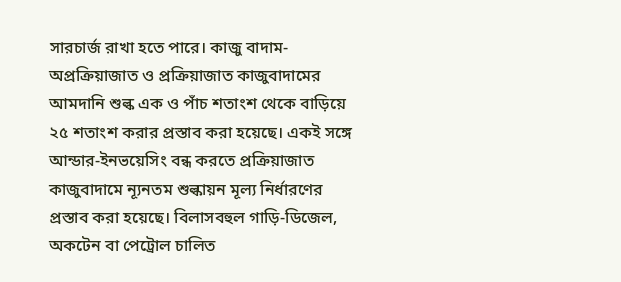সারচার্জ রাখা হতে পারে। কাজু বাদাম-অপ্রক্রিয়াজাত ও প্রক্রিয়াজাত কাজুবাদামের আমদানি শুল্ক এক ও পাঁচ শতাংশ থেকে বাড়িয়ে ২৫ শতাংশ করার প্রস্তাব করা হয়েছে। একই সঙ্গে আন্ডার-ইনভয়েসিং বন্ধ করতে প্রক্রিয়াজাত কাজুবাদামে ন্যূনতম শুল্কায়ন মূল্য নির্ধারণের প্রস্তাব করা হয়েছে। বিলাসবহুল গাড়ি-ডিজেল, অকটেন বা পেট্রোল চালিত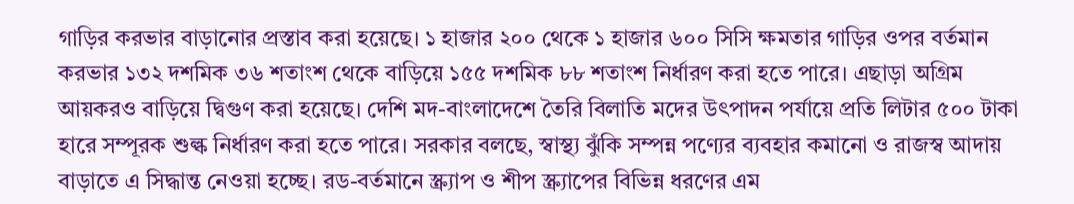গাড়ির করভার বাড়ানোর প্রস্তাব করা হয়েছে। ১ হাজার ২০০ থেকে ১ হাজার ৬০০ সিসি ক্ষমতার গাড়ির ওপর বর্তমান করভার ১৩২ দশমিক ৩৬ শতাংশ থেকে বাড়িয়ে ১৫৫ দশমিক ৮৮ শতাংশ নির্ধারণ করা হতে পারে। এছাড়া অগ্রিম আয়করও বাড়িয়ে দ্বিগুণ করা হয়েছে। দেশি মদ-বাংলাদেশে তৈরি বিলাতি মদের উৎপাদন পর্যায়ে প্রতি লিটার ৫০০ টাকা হারে সম্পূরক শুল্ক নির্ধারণ করা হতে পারে। সরকার বলছে, স্বাস্থ্য ঝুঁকি সম্পন্ন পণ্যের ব্যবহার কমানো ও রাজস্ব আদায় বাড়াতে এ সিদ্ধান্ত নেওয়া হচ্ছে। রড-বর্তমানে স্ক্র্যাপ ও শীপ স্ক্র্যাপের বিভিন্ন ধরণের এম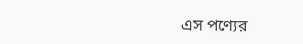এস পণ্যের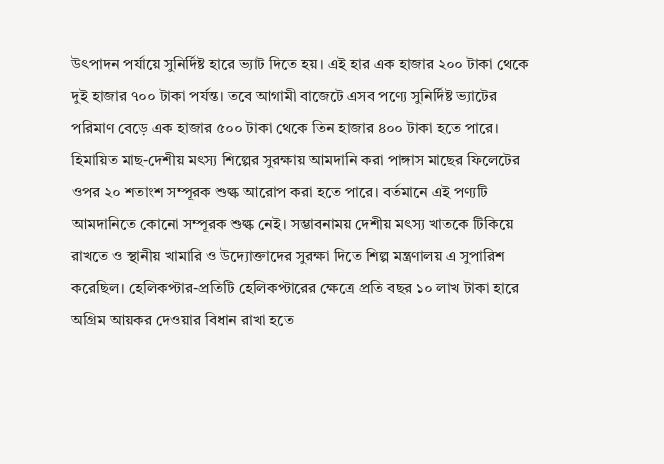উৎপাদন পর্যায়ে সুনির্দিষ্ট হারে ভ্যাট দিতে হয়। এই হার এক হাজার ২০০ টাকা থেকে দুই হাজার ৭০০ টাকা পর্যন্ত। তবে আগামী বাজেটে এসব পণ্যে সুনির্দিষ্ট ভ্যাটের পরিমাণ বেড়ে এক হাজার ৫০০ টাকা থেকে তিন হাজার ৪০০ টাকা হতে পারে। হিমায়িত মাছ-দেশীয় মৎস্য শিল্পের সুরক্ষায় আমদানি করা পাঙ্গাস মাছের ফিলেটের ওপর ২০ শতাংশ সম্পূরক শুল্ক আরোপ করা হতে পারে। বর্তমানে এই পণ্যটি আমদানিতে কোনো সম্পূরক শুল্ক নেই। সম্ভাবনাময় দেশীয় মৎস্য খাতকে টিকিয়ে রাখতে ও স্থানীয় খামারি ও উদ্যোক্তাদের সুরক্ষা দিতে শিল্প মন্ত্রণালয় এ সুপারিশ করেছিল। হেলিকপ্টার-প্রতিটি হেলিকপ্টারের ক্ষেত্রে প্রতি বছর ১০ লাখ টাকা হারে অগ্রিম আয়কর দেওয়ার বিধান রাখা হতে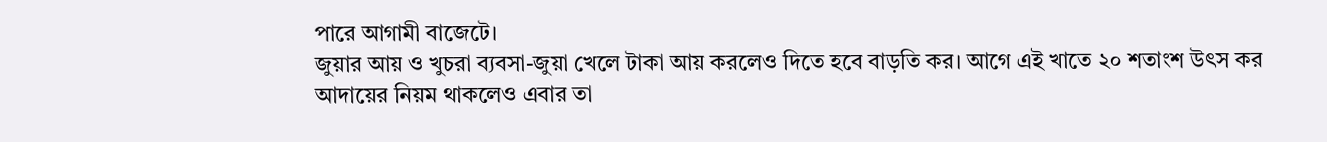পারে আগামী বাজেটে।
জুয়ার আয় ও খুচরা ব্যবসা-জুয়া খেলে টাকা আয় করলেও দিতে হবে বাড়তি কর। আগে এই খাতে ২০ শতাংশ উৎস কর আদায়ের নিয়ম থাকলেও এবার তা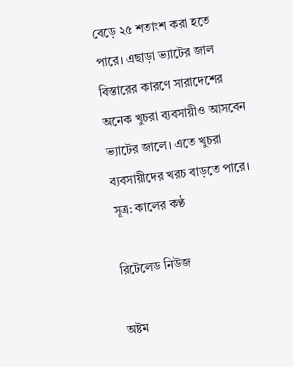বেড়ে ২৫ শতাংশ করা হতে পারে। এছাড়া ভ্যাটের জাল বিস্তারের কারণে সারাদেশের অনেক খুচরা ব্যবসায়ীও আসবেন ভ্যাটের জালে। এতে খুচরা ব্যবসায়ীদের খরচ বাড়তে পারে।
সূত্র: কালের কণ্ঠ

রিটেলেড নিউজ

অষ্টম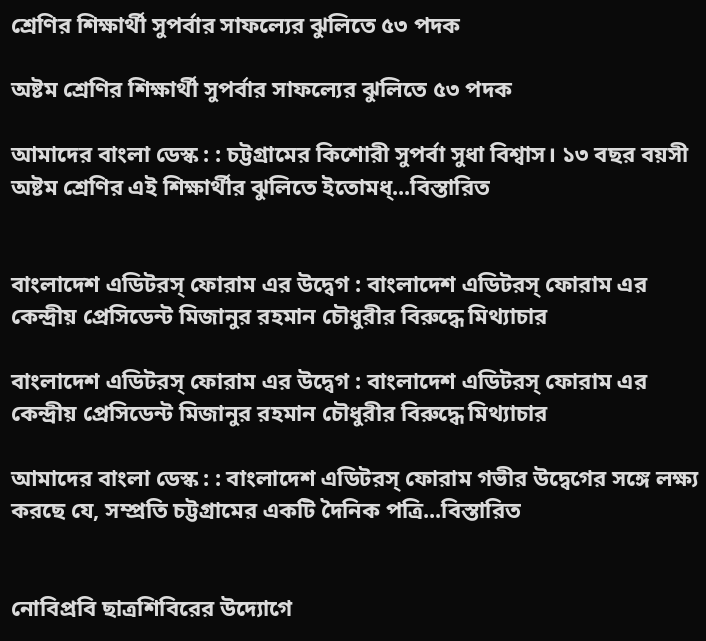শ্রেণির শিক্ষার্থী সুপর্বার সাফল্যের ঝুলিতে ৫৩ পদক

অষ্টম শ্রেণির শিক্ষার্থী সুপর্বার সাফল্যের ঝুলিতে ৫৩ পদক

আমাদের বাংলা ডেস্ক : : চট্টগ্রামের কিশোরী সুপর্বা সুধা বিশ্বাস। ১৩ বছর বয়সী অষ্টম শ্রেণির এই শিক্ষার্থীর ঝুলিতে ইতোমধ্...বিস্তারিত


বাংলাদেশ এডিটরস্ ফোরাম এর উদ্বেগ : বাংলাদেশ এডিটরস্ ফোরাম এর কেন্দ্রীয় প্রেসিডেন্ট মিজানুর রহমান চৌধুরীর বিরুদ্ধে মিথ্যাচার

বাংলাদেশ এডিটরস্ ফোরাম এর উদ্বেগ : বাংলাদেশ এডিটরস্ ফোরাম এর কেন্দ্রীয় প্রেসিডেন্ট মিজানুর রহমান চৌধুরীর বিরুদ্ধে মিথ্যাচার

আমাদের বাংলা ডেস্ক : : বাংলাদেশ এডিটরস্ ফোরাম গভীর উদ্বেগের সঙ্গে লক্ষ্য করছে যে, সম্প্রতি চট্টগ্রামের একটি দৈনিক পত্রি...বিস্তারিত


নোবিপ্রবি ছাত্রশিবিরের উদ্যোগে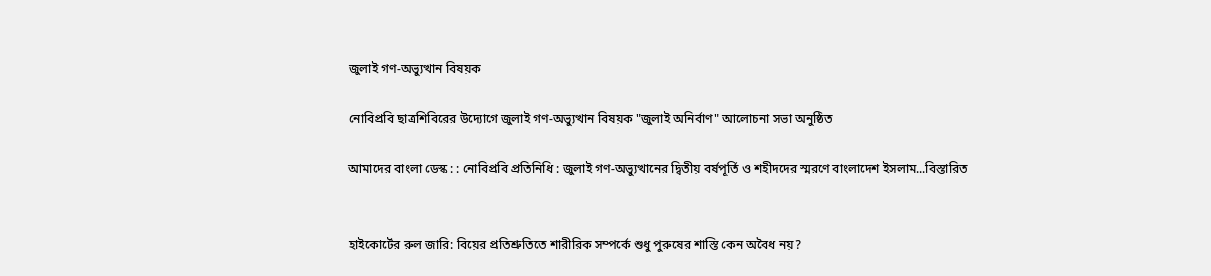জুলাই গণ-অভ্যুত্থান বিষয়ক

নোবিপ্রবি ছাত্রশিবিরের উদ্যোগে জুলাই গণ-অভ্যুত্থান বিষয়ক "জুলাই অনির্বাণ" আলোচনা সভা অনুষ্ঠিত

আমাদের বাংলা ডেস্ক : : নোবিপ্রবি প্রতিনিধি : জুলাই গণ-অভ্যুত্থানের দ্বিতীয় বর্ষপূর্তি ও শহীদদের স্মরণে বাংলাদেশ ইসলাম...বিস্তারিত


হাইকোর্টের রুল জারি: বিয়ের প্রতিশ্রুতিতে শারীরিক সম্পর্কে শুধু পুরুষের শাস্তি কেন অবৈধ নয়?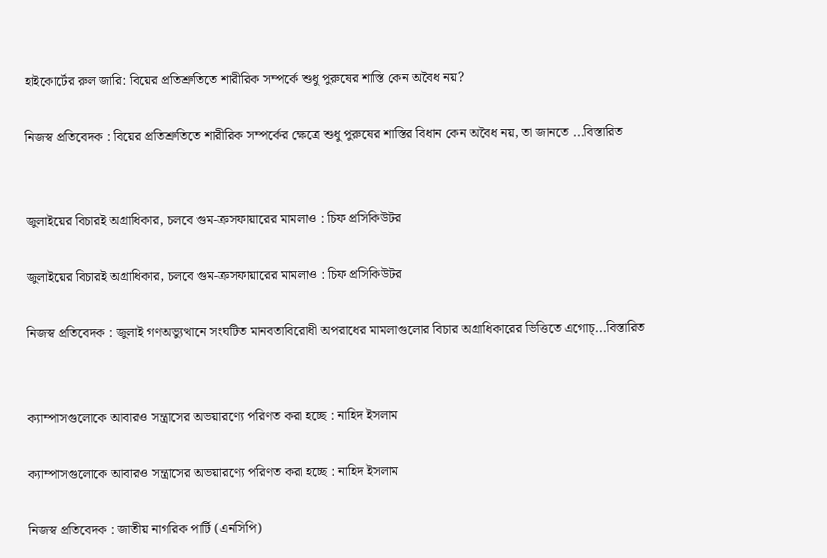হাইকোর্টের রুল জারি: বিয়ের প্রতিশ্রুতিতে শারীরিক সম্পর্কে শুধু পুরুষের শাস্তি কেন অবৈধ নয়?

নিজস্ব প্রতিবেদক : বিয়ের প্রতিশ্রুতিতে শারীরিক সম্পর্কের ক্ষেত্রে শুধু পুরুষের শাস্তির বিধান কেন অবৈধ নয়, তা জানতে ...বিস্তারিত


জুলাইয়ের বিচারই অগ্রাধিকার, চলবে গুম-ক্রসফায়ারের মামলাও : চিফ প্রসিকিউটর

জুলাইয়ের বিচারই অগ্রাধিকার, চলবে গুম-ক্রসফায়ারের মামলাও : চিফ প্রসিকিউটর

নিজস্ব প্রতিবেদক : জুলাই গণঅভ্যুত্থানে সংঘটিত মানবতাবিরোধী অপরাধের মামলাগুলোর বিচার অগ্রাধিকারের ভিত্তিতে এগোচ্...বিস্তারিত


ক্যাম্পাসগুলোকে আবারও সন্ত্রাসের অভয়ারণ্যে পরিণত করা হচ্ছে : নাহিদ ইসলাম

ক্যাম্পাসগুলোকে আবারও সন্ত্রাসের অভয়ারণ্যে পরিণত করা হচ্ছে : নাহিদ ইসলাম

নিজস্ব প্রতিবেদক : জাতীয় নাগরিক পার্টি (এনসিপি)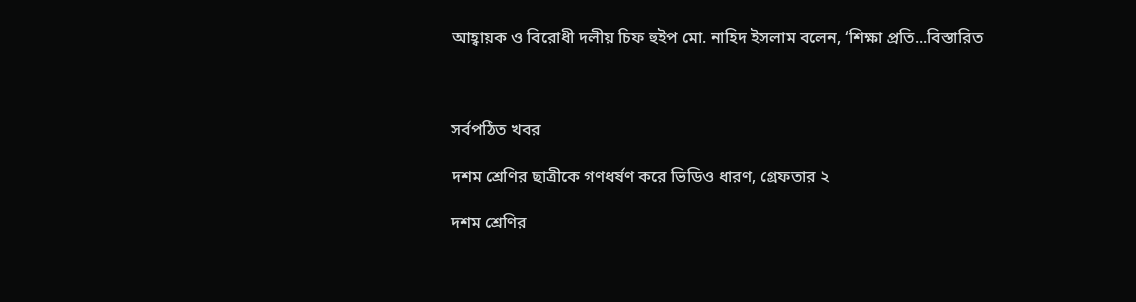আহ্বায়ক ও বিরোধী দলীয় চিফ হুইপ মো. নাহিদ ইসলাম বলেন, ‘শিক্ষা প্রতি...বিস্তারিত



সর্বপঠিত খবর

দশম শ্রেণির ছাত্রীকে গণধর্ষণ করে ভিডিও ধারণ, গ্রেফতার ২

দশম শ্রেণির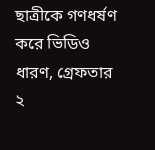ছাত্রীকে গণধর্ষণ করে ভিডিও ধারণ, গ্রেফতার ২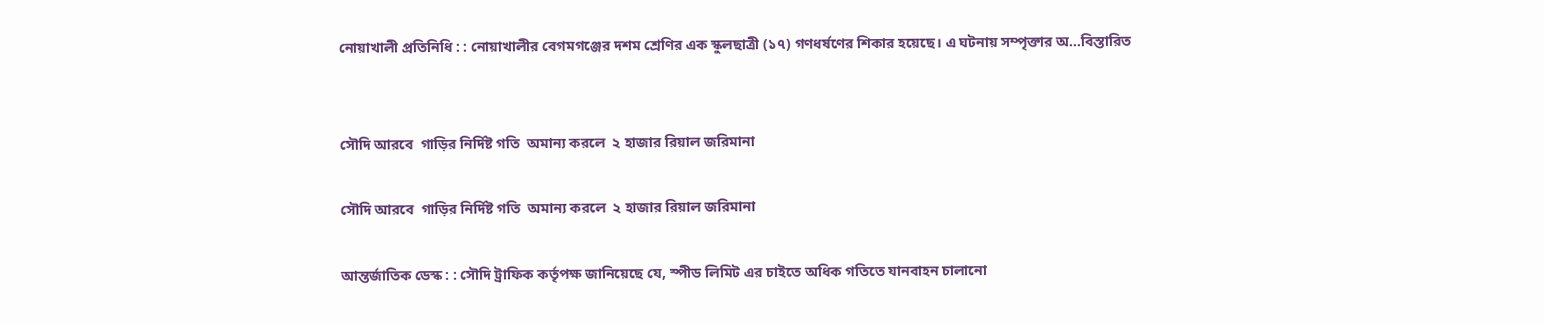নোয়াখালী প্রতিনিধি : : নোয়াখালীর বেগমগঞ্জের দশম শ্রেণির এক স্কুলছাত্রী (১৭) গণধর্ষণের শিকার হয়েছে। এ ঘটনায় সম্পৃক্তার অ...বিস্তারিত


সৌদি আরবে  গাড়ির নির্দিষ্ট গতি  অমান্য করলে  ২ হাজার রিয়াল জরিমানা

সৌদি আরবে  গাড়ির নির্দিষ্ট গতি  অমান্য করলে  ২ হাজার রিয়াল জরিমানা

আন্তর্জাতিক ডেস্ক : : সৌদি ট্রাফিক কর্তৃপক্ষ জানিয়েছে যে, স্পীড লিমিট এর চাইতে অধিক গতিতে যানবাহন চালানো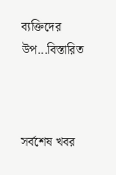ব্যক্তিদের উপ...বিস্তারিত



সর্বশেষ খবর